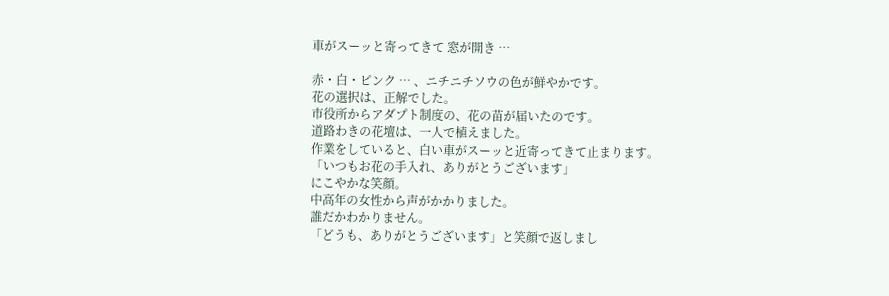車がスーッと寄ってきて 窓が開き …

赤・白・ピンク … 、ニチニチソウの色が鮮やかです。
花の選択は、正解でした。
市役所からアダプト制度の、花の苗が届いたのです。
道路わきの花壇は、一人で植えました。
作業をしていると、白い車がスーッと近寄ってきて止まります。
「いつもお花の手入れ、ありがとうございます」
にこやかな笑顔。
中高年の女性から声がかかりました。
誰だかわかりません。
「どうも、ありがとうございます」と笑顔で返しまし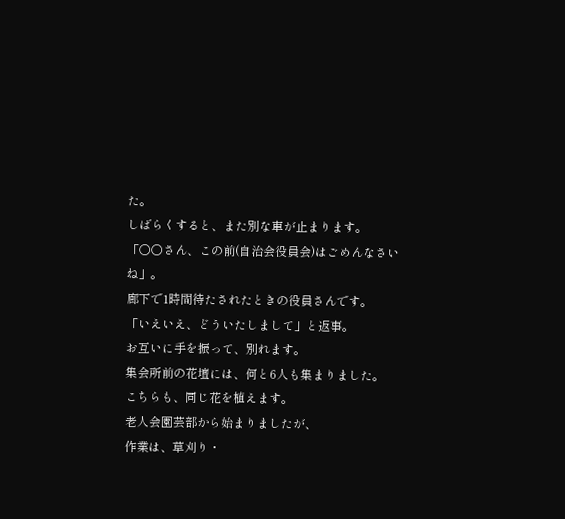た。
しばらくすると、また別な車が止まります。
「〇〇さん、この前(自治会役員会)はごめんなさいね」。
廊下で1時間待たされたときの役員さんです。
「いえいえ、どういたしまして」と返事。
お互いに手を振って、別れます。
集会所前の花壇には、何と6人も集まりました。
こちらも、同じ花を植えます。
老人会園芸部から始まりましたが、
作業は、草刈り・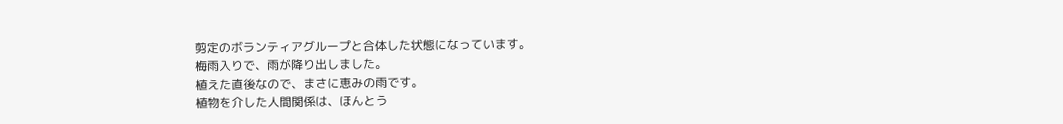剪定のボランティアグループと合体した状態になっています。
梅雨入りで、雨が降り出しました。
植えた直後なので、まさに恵みの雨です。
植物を介した人間関係は、ほんとう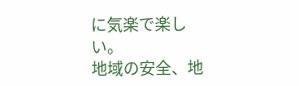に気楽で楽しい。
地域の安全、地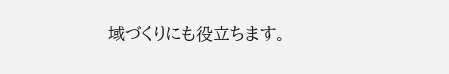域づくりにも役立ちます。